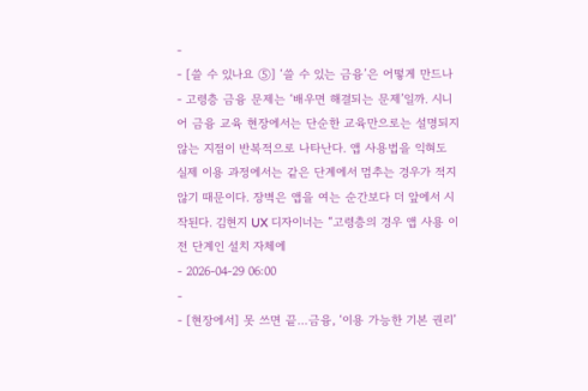-
- [쓸 수 있나요 ⑤] ‘쓸 수 있는 금융’은 어떻게 만드나
- 고령층 금융 문제는 ‘배우면 해결되는 문제’일까. 시니어 금융 교육 현장에서는 단순한 교육만으로는 설명되지 않는 지점이 반복적으로 나타난다. 앱 사용법을 익혀도 실제 이용 과정에서는 같은 단계에서 멈추는 경우가 적지 않기 때문이다. 장벽은 앱을 여는 순간보다 더 앞에서 시작된다. 김현지 UX 디자이너는 “고령층의 경우 앱 사용 이전 단계인 설치 자체에
- 2026-04-29 06:00
-
- [현장에서] 못 쓰면 끝…금융, ‘이용 가능한 기본 권리’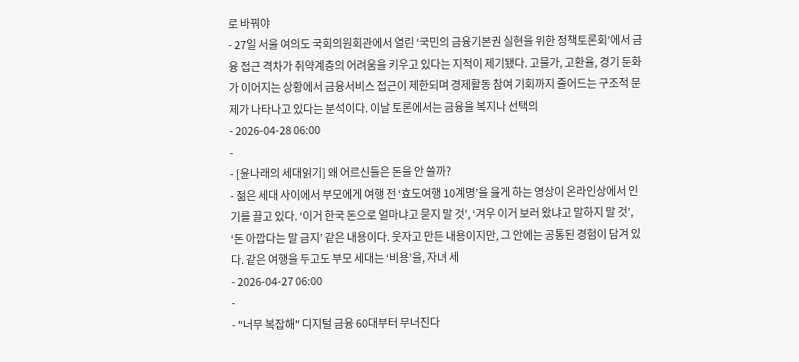로 바꿔야
- 27일 서울 여의도 국회의원회관에서 열린 ‘국민의 금융기본권 실현을 위한 정책토론회’에서 금융 접근 격차가 취약계층의 어려움을 키우고 있다는 지적이 제기됐다. 고물가, 고환율, 경기 둔화가 이어지는 상황에서 금융서비스 접근이 제한되며 경제활동 참여 기회까지 줄어드는 구조적 문제가 나타나고 있다는 분석이다. 이날 토론에서는 금융을 복지나 선택의
- 2026-04-28 06:00
-
- [윤나래의 세대읽기] 왜 어르신들은 돈을 안 쓸까?
- 젊은 세대 사이에서 부모에게 여행 전 ‘효도여행 10계명’을 읊게 하는 영상이 온라인상에서 인기를 끌고 있다. ‘이거 한국 돈으로 얼마냐고 묻지 말 것’, ‘겨우 이거 보러 왔냐고 말하지 말 것’, ‘돈 아깝다는 말 금지’ 같은 내용이다. 웃자고 만든 내용이지만, 그 안에는 공통된 경험이 담겨 있다. 같은 여행을 두고도 부모 세대는 ‘비용’을, 자녀 세
- 2026-04-27 06:00
-
- "너무 복잡해" 디지털 금융 60대부터 무너진다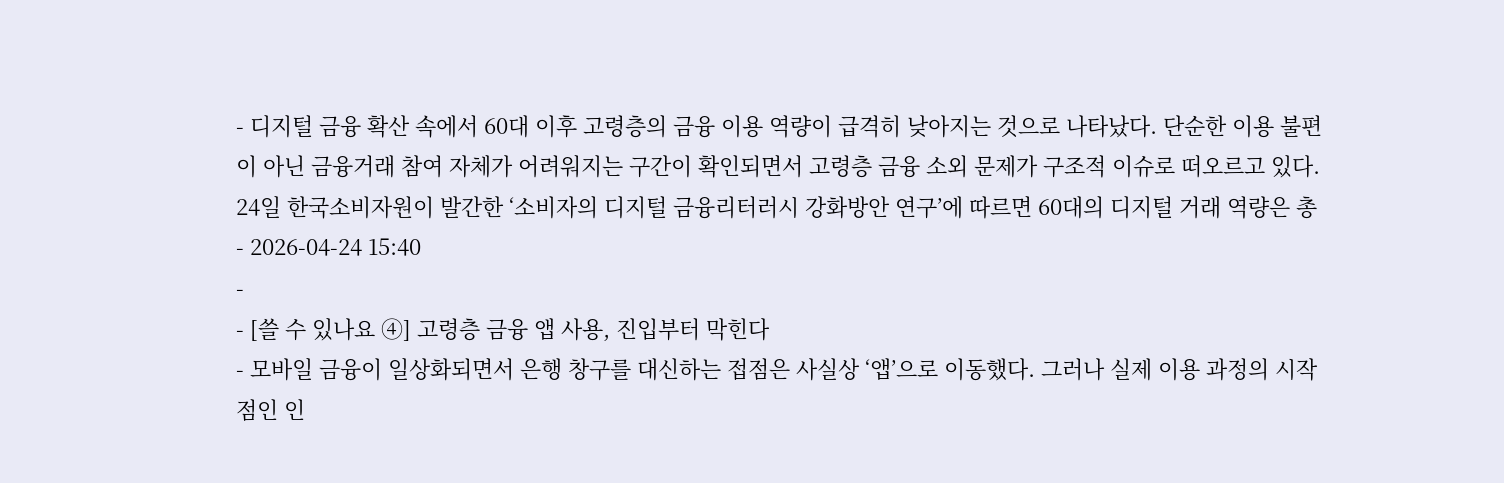- 디지털 금융 확산 속에서 60대 이후 고령층의 금융 이용 역량이 급격히 낮아지는 것으로 나타났다. 단순한 이용 불편이 아닌 금융거래 참여 자체가 어려워지는 구간이 확인되면서 고령층 금융 소외 문제가 구조적 이슈로 떠오르고 있다. 24일 한국소비자원이 발간한 ‘소비자의 디지털 금융리터러시 강화방안 연구’에 따르면 60대의 디지털 거래 역량은 총
- 2026-04-24 15:40
-
- [쓸 수 있나요 ④] 고령층 금융 앱 사용, 진입부터 막힌다
- 모바일 금융이 일상화되면서 은행 창구를 대신하는 접점은 사실상 ‘앱’으로 이동했다. 그러나 실제 이용 과정의 시작점인 인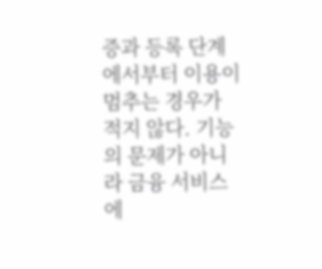증과 등록 단계에서부터 이용이 멈추는 경우가 적지 않다. 기능의 문제가 아니라 금융 서비스에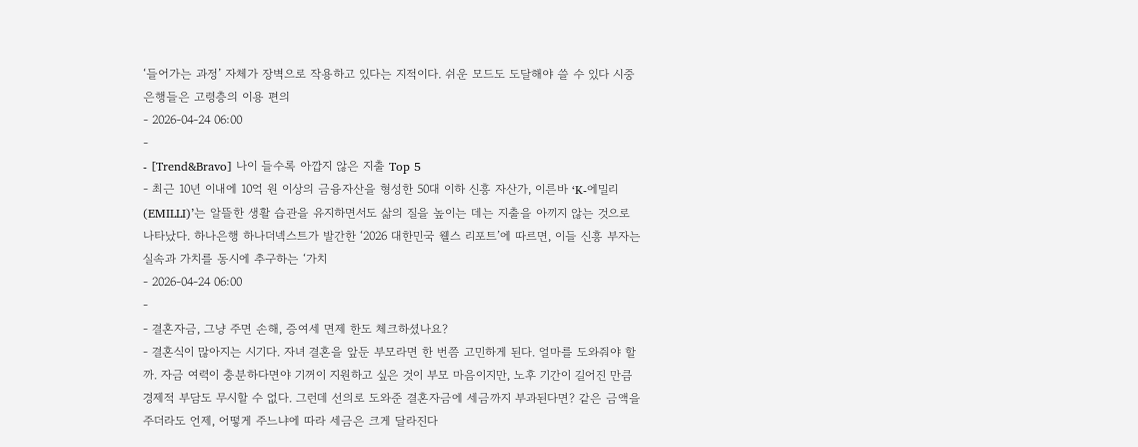‘들어가는 과정’ 자체가 장벽으로 작용하고 있다는 지적이다. 쉬운 모드도 도달해야 쓸 수 있다 시중 은행들은 고령층의 이용 편의
- 2026-04-24 06:00
-
- [Trend&Bravo] 나이 들수록 아깝지 않은 지출 Top 5
- 최근 10년 이내에 10억 원 이상의 금융자산을 형성한 50대 이하 신흥 자산가, 이른바 ‘K-에밀리(EMILLI)’는 알뜰한 생활 습관을 유지하면서도 삶의 질을 높이는 데는 지출을 아끼지 않는 것으로 나타났다. 하나은행 하나더넥스트가 발간한 ‘2026 대한민국 웰스 리포트’에 따르면, 이들 신흥 부자는 실속과 가치를 동시에 추구하는 ‘가치
- 2026-04-24 06:00
-
- 결혼자금, 그냥 주면 손해, 증여세 면제 한도 체크하셨나요?
- 결혼식이 많아지는 시기다. 자녀 결혼을 앞둔 부모라면 한 번쯤 고민하게 된다. 얼마를 도와줘야 할까. 자금 여력이 충분하다면야 기꺼이 지원하고 싶은 것이 부모 마음이지만, 노후 기간이 길어진 만큼 경제적 부담도 무시할 수 없다. 그런데 선의로 도와준 결혼자금에 세금까지 부과된다면? 같은 금액을 주더라도 언제, 어떻게 주느냐에 따라 세금은 크게 달라진다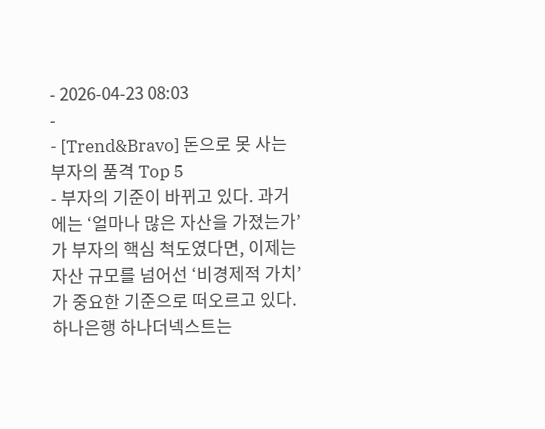- 2026-04-23 08:03
-
- [Trend&Bravo] 돈으로 못 사는 부자의 품격 Top 5
- 부자의 기준이 바뀌고 있다. 과거에는 ‘얼마나 많은 자산을 가졌는가’가 부자의 핵심 척도였다면, 이제는 자산 규모를 넘어선 ‘비경제적 가치’가 중요한 기준으로 떠오르고 있다. 하나은행 하나더넥스트는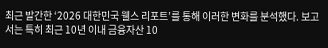최근 발간한 ‘2026 대한민국 웰스 리포트’를 통해 이러한 변화를 분석했다. 보고서는 특히 최근 10년 이내 금융자산 10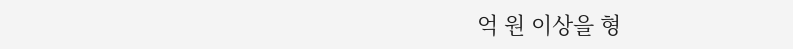억 원 이상을 형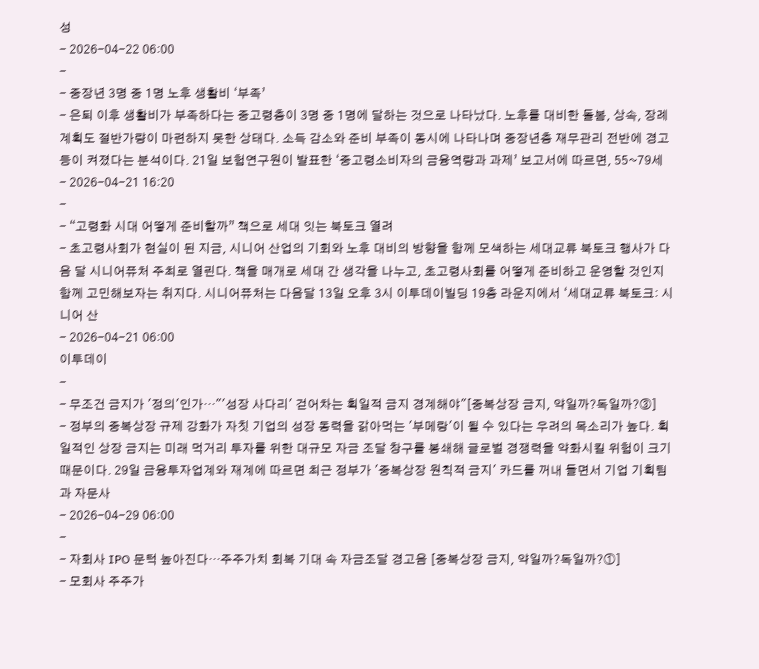성
- 2026-04-22 06:00
-
- 중장년 3명 중 1명 노후 생활비 ‘부족’
- 은퇴 이후 생활비가 부족하다는 중고령층이 3명 중 1명에 달하는 것으로 나타났다. 노후를 대비한 돌봄, 상속, 장례 계획도 절반가량이 마련하지 못한 상태다. 소득 감소와 준비 부족이 동시에 나타나며 중장년층 재무관리 전반에 경고등이 켜졌다는 분석이다. 21일 보험연구원이 발표한 ‘중고령소비자의 금융역량과 과제’ 보고서에 따르면, 55~79세
- 2026-04-21 16:20
-
- “고령화 시대 어떻게 준비할까” 책으로 세대 잇는 북토크 열려
- 초고령사회가 현실이 된 지금, 시니어 산업의 기회와 노후 대비의 방향을 함께 모색하는 세대교류 북토크 행사가 다음 달 시니어퓨처 주최로 열린다. 책을 매개로 세대 간 생각을 나누고, 초고령사회를 어떻게 준비하고 운영할 것인지 함께 고민해보자는 취지다. 시니어퓨처는 다음달 13일 오후 3시 이투데이빌딩 19층 라운지에서 ‘세대교류 북토크: 시니어 산
- 2026-04-21 06:00
이투데이
-
- 무조건 금지가 '정의'인가…"'성장 사다리' 걷어차는 획일적 금지 경계해야"[중복상장 금지, 약일까?독일까?③]
- 정부의 중복상장 규제 강화가 자칫 기업의 성장 동력을 갉아먹는 '부메랑'이 될 수 있다는 우려의 목소리가 높다. 획일적인 상장 금지는 미래 먹거리 투자를 위한 대규모 자금 조달 창구를 봉쇄해 글로벌 경쟁력을 약화시킬 위험이 크기 때문이다. 29일 금융투자업계와 재계에 따르면 최근 정부가 '중복상장 원칙적 금지' 카드를 꺼내 들면서 기업 기획팀과 자문사
- 2026-04-29 06:00
-
- 자회사 IPO 문턱 높아진다…주주가치 회복 기대 속 자금조달 경고음 [중복상장 금지, 약일까?독일까?①]
- 모회사 주주가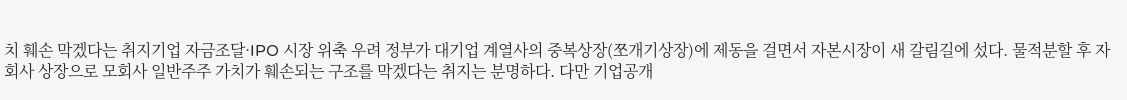치 훼손 막겠다는 취지기업 자금조달·IPO 시장 위축 우려 정부가 대기업 계열사의 중복상장(쪼개기상장)에 제동을 걸면서 자본시장이 새 갈림길에 섰다. 물적분할 후 자회사 상장으로 모회사 일반주주 가치가 훼손되는 구조를 막겠다는 취지는 분명하다. 다만 기업공개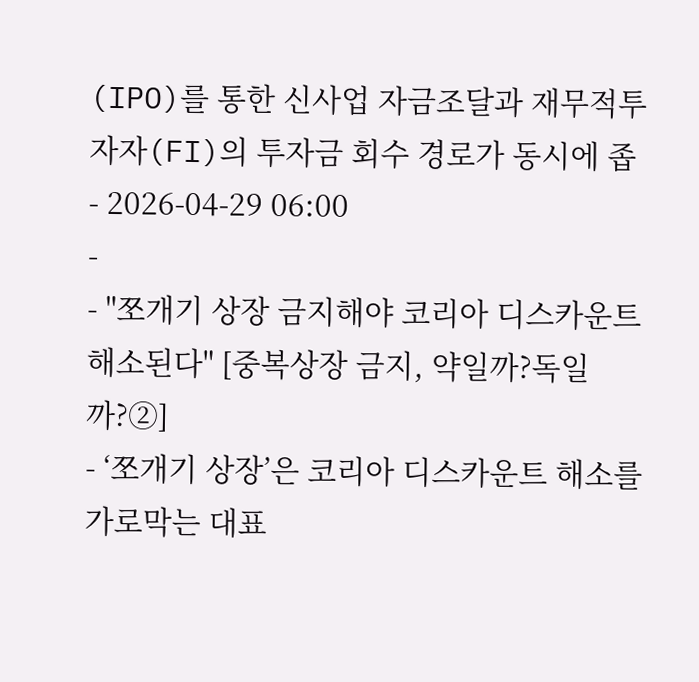(IPO)를 통한 신사업 자금조달과 재무적투자자(FI)의 투자금 회수 경로가 동시에 좁
- 2026-04-29 06:00
-
- "쪼개기 상장 금지해야 코리아 디스카운트 해소된다" [중복상장 금지, 약일까?독일까?②]
- ‘쪼개기 상장’은 코리아 디스카운트 해소를 가로막는 대표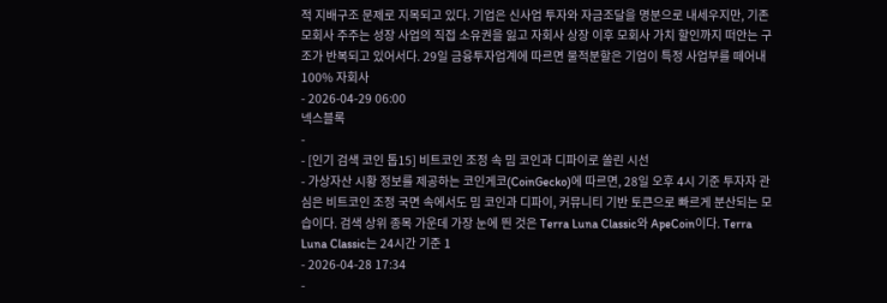적 지배구조 문제로 지목되고 있다. 기업은 신사업 투자와 자금조달을 명분으로 내세우지만, 기존 모회사 주주는 성장 사업의 직접 소유권을 잃고 자회사 상장 이후 모회사 가치 할인까지 떠안는 구조가 반복되고 있어서다. 29일 금융투자업계에 따르면 물적분할은 기업이 특정 사업부를 떼어내 100% 자회사
- 2026-04-29 06:00
넥스블록
-
- [인기 검색 코인 톱15] 비트코인 조정 속 밈 코인과 디파이로 쏠린 시선
- 가상자산 시황 정보를 제공하는 코인게코(CoinGecko)에 따르면, 28일 오후 4시 기준 투자자 관심은 비트코인 조정 국면 속에서도 밈 코인과 디파이, 커뮤니티 기반 토큰으로 빠르게 분산되는 모습이다. 검색 상위 종목 가운데 가장 눈에 띈 것은 Terra Luna Classic와 ApeCoin이다. Terra Luna Classic는 24시간 기준 1
- 2026-04-28 17:34
-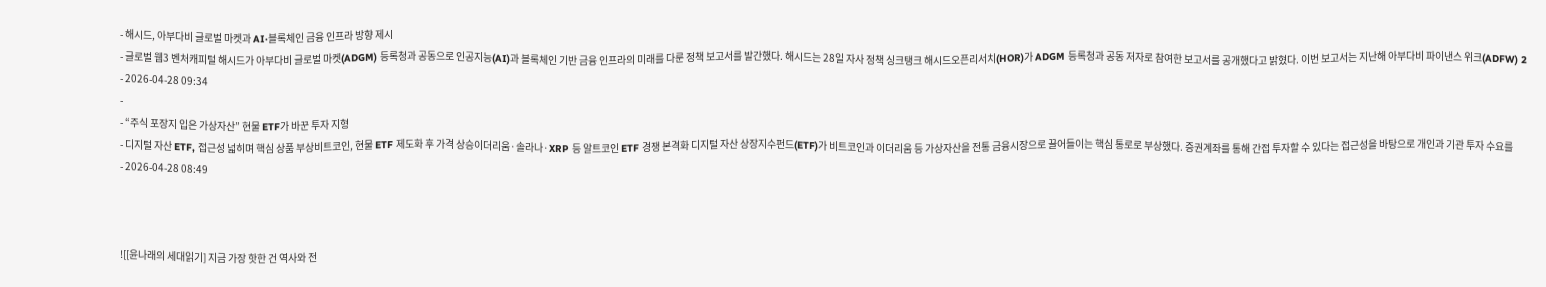- 해시드, 아부다비 글로벌 마켓과 AI·블록체인 금융 인프라 방향 제시
- 글로벌 웹3 벤처캐피털 해시드가 아부다비 글로벌 마켓(ADGM) 등록청과 공동으로 인공지능(AI)과 블록체인 기반 금융 인프라의 미래를 다룬 정책 보고서를 발간했다. 해시드는 28일 자사 정책 싱크탱크 해시드오픈리서치(HOR)가 ADGM 등록청과 공동 저자로 참여한 보고서를 공개했다고 밝혔다. 이번 보고서는 지난해 아부다비 파이낸스 위크(ADFW) 2
- 2026-04-28 09:34
-
- “주식 포장지 입은 가상자산” 현물 ETF가 바꾼 투자 지형
- 디지털 자산 ETF, 접근성 넓히며 핵심 상품 부상비트코인, 현물 ETF 제도화 후 가격 상승이더리움·솔라나·XRP 등 알트코인 ETF 경쟁 본격화 디지털 자산 상장지수펀드(ETF)가 비트코인과 이더리움 등 가상자산을 전통 금융시장으로 끌어들이는 핵심 통로로 부상했다. 증권계좌를 통해 간접 투자할 수 있다는 접근성을 바탕으로 개인과 기관 투자 수요를
- 2026-04-28 08:49



![[윤나래의 세대읽기] 지금 가장 핫한 건 역사와 전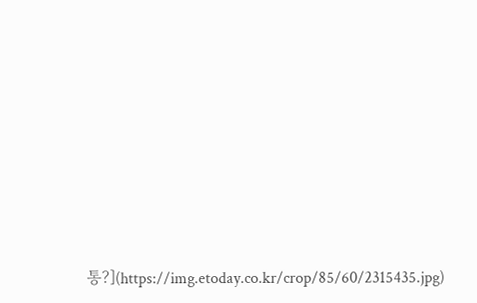통?](https://img.etoday.co.kr/crop/85/60/2315435.jpg)